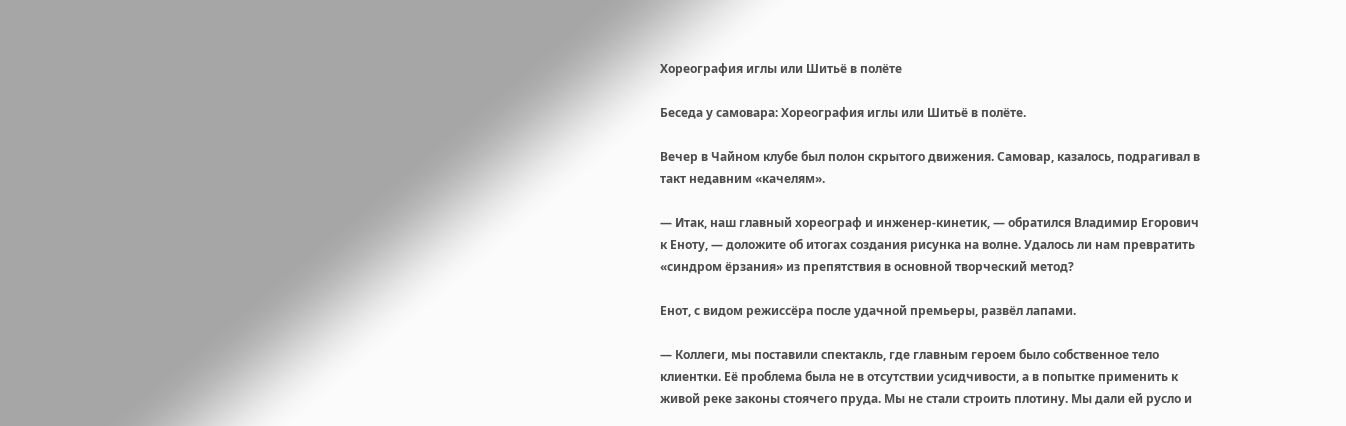Хореография иглы или Шитьё в полёте

Беседа у самовара: Хореография иглы или Шитьё в полёте.

Вечер в Чайном клубе был полон скрытого движения. Самовар, казалось, подрагивал в такт недавним «качелям».

— Итак, наш главный хореограф и инженер-кинетик, — обратился Владимир Егорович к Еноту, — доложите об итогах создания рисунка на волне. Удалось ли нам превратить «синдром ёрзания» из препятствия в основной творческий метод?

Енот, с видом режиссёра после удачной премьеры, развёл лапами.

— Коллеги, мы поставили спектакль, где главным героем было собственное тело клиентки. Её проблема была не в отсутствии усидчивости, а в попытке применить к живой реке законы стоячего пруда. Мы не стали строить плотину. Мы дали ей русло и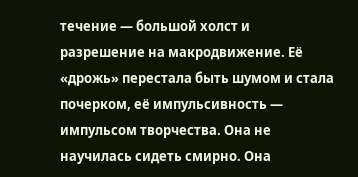течение — большой холст и разрешение на макродвижение. Её «дрожь» перестала быть шумом и стала почерком, её импульсивность — импульсом творчества. Она не научилась сидеть смирно. Она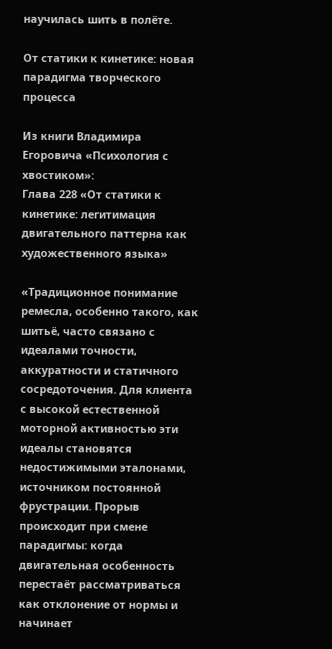научилась шить в полёте.

От статики к кинетике: новая парадигма творческого процесса

Из книги Владимира Егоровича «Психология с хвостиком»:
Глава 228 «От статики к кинетике: легитимация двигательного паттерна как художественного языка»

«Традиционное понимание ремесла, особенно такого, как шитьё, часто связано с идеалами точности, аккуратности и статичного сосредоточения. Для клиента с высокой естественной моторной активностью эти идеалы становятся недостижимыми эталонами, источником постоянной фрустрации. Прорыв происходит при смене парадигмы: когда двигательная особенность перестаёт рассматриваться как отклонение от нормы и начинает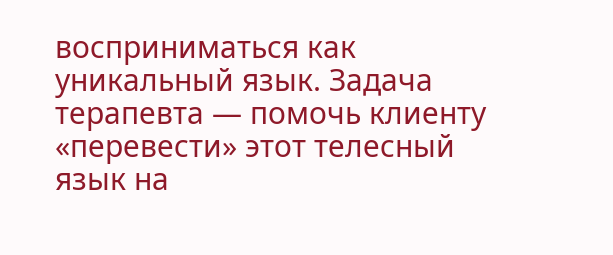восприниматься как уникальный язык. Задача терапевта — помочь клиенту «перевести» этот телесный язык на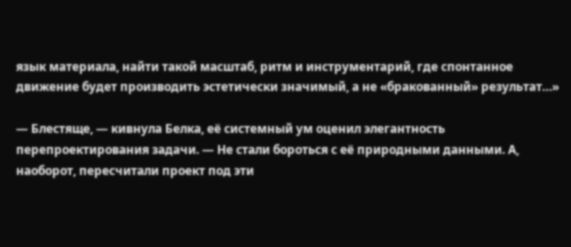язык материала, найти такой масштаб, ритм и инструментарий, где спонтанное движение будет производить эстетически значимый, а не «бракованный» результат…»

— Блестяще, — кивнула Белка, её системный ум оценил элегантность перепроектирования задачи. — Не стали бороться с её природными данными. А, наоборот, пересчитали проект под эти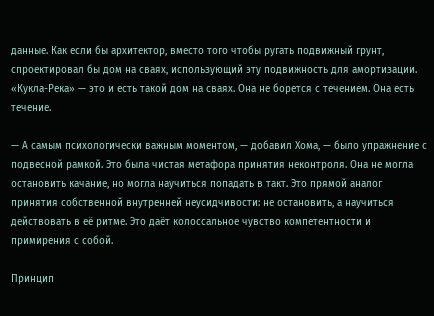данные. Как если бы архитектор, вместо того чтобы ругать подвижный грунт, спроектировал бы дом на сваях, использующий эту подвижность для амортизации. «Кукла-Река» — это и есть такой дом на сваях. Она не борется с течением. Она есть течение.

— А самым психологически важным моментом, — добавил Хома, — было упражнение с подвесной рамкой. Это была чистая метафора принятия неконтроля. Она не могла остановить качание, но могла научиться попадать в такт. Это прямой аналог принятия собственной внутренней неусидчивости: не остановить, а научиться действовать в её ритме. Это даёт колоссальное чувство компетентности и примирения с собой.

Принцип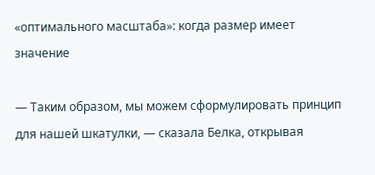«оптимального масштаба»: когда размер имеет значение

— Таким образом, мы можем сформулировать принцип для нашей шкатулки, — сказала Белка, открывая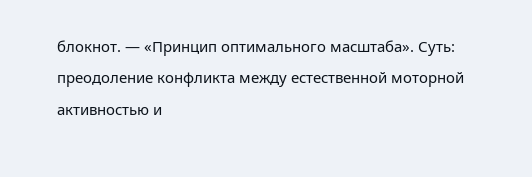блокнот. — «Принцип оптимального масштаба». Суть: преодоление конфликта между естественной моторной активностью и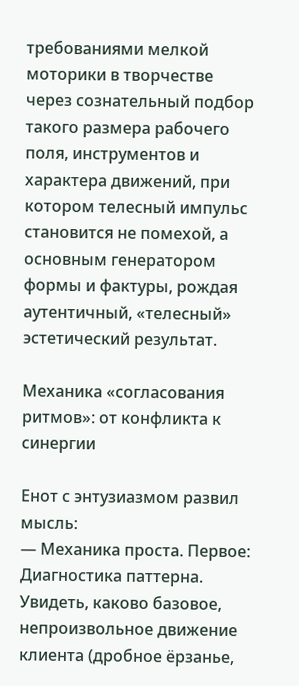требованиями мелкой моторики в творчестве через сознательный подбор такого размера рабочего поля, инструментов и характера движений, при котором телесный импульс становится не помехой, а основным генератором формы и фактуры, рождая аутентичный, «телесный» эстетический результат.

Механика «согласования ритмов»: от конфликта к синергии

Енот с энтузиазмом развил мысль:
— Механика проста. Первое: Диагностика паттерна. Увидеть, каково базовое, непроизвольное движение клиента (дробное ёрзанье,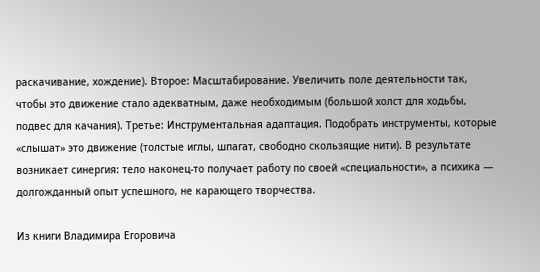раскачивание, хождение). Второе: Масштабирование. Увеличить поле деятельности так, чтобы это движение стало адекватным, даже необходимым (большой холст для ходьбы, подвес для качания). Третье: Инструментальная адаптация. Подобрать инструменты, которые «слышат» это движение (толстые иглы, шпагат, свободно скользящие нити). В результате возникает синергия: тело наконец-то получает работу по своей «специальности», а психика — долгожданный опыт успешного, не карающего творчества.

Из книги Владимира Егоровича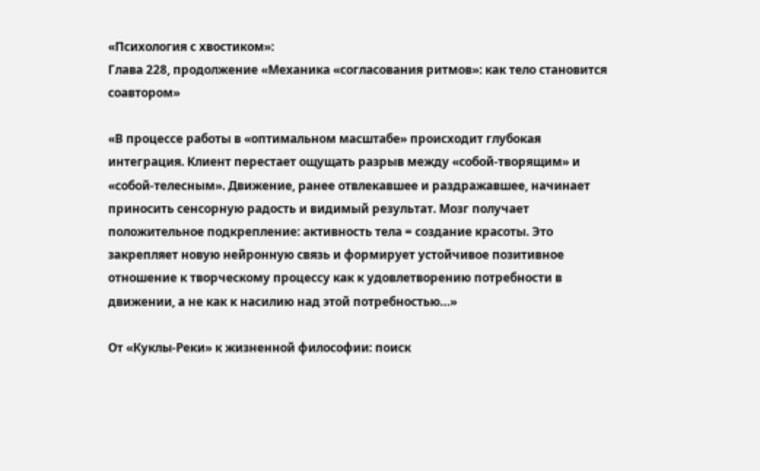«Психология с хвостиком»:
Глава 228, продолжение «Механика «согласования ритмов»: как тело становится соавтором»

«В процессе работы в «оптимальном масштабе» происходит глубокая интеграция. Клиент перестает ощущать разрыв между «собой-творящим» и «собой-телесным». Движение, ранее отвлекавшее и раздражавшее, начинает приносить сенсорную радость и видимый результат. Мозг получает положительное подкрепление: активность тела = создание красоты. Это закрепляет новую нейронную связь и формирует устойчивое позитивное отношение к творческому процессу как к удовлетворению потребности в движении, а не как к насилию над этой потребностью…»

От «Куклы-Реки» к жизненной философии: поиск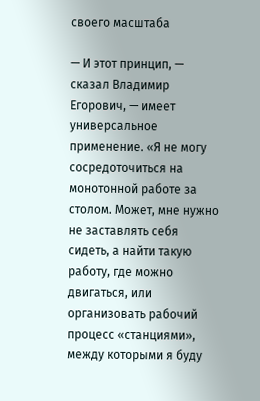своего масштаба

— И этот принцип, — сказал Владимир Егорович, — имеет универсальное применение. «Я не могу сосредоточиться на монотонной работе за столом. Может, мне нужно не заставлять себя сидеть, а найти такую работу, где можно двигаться, или организовать рабочий процесс «станциями», между которыми я буду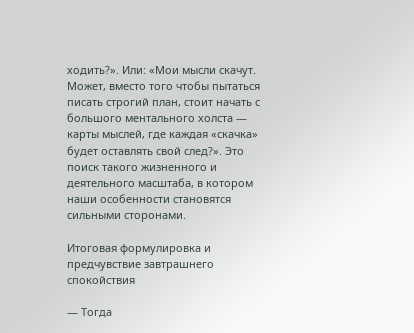ходить?». Или: «Мои мысли скачут. Может, вместо того чтобы пытаться писать строгий план, стоит начать с большого ментального холста — карты мыслей, где каждая «скачка» будет оставлять свой след?». Это поиск такого жизненного и деятельного масштаба, в котором наши особенности становятся сильными сторонами.

Итоговая формулировка и предчувствие завтрашнего спокойствия

— Тогда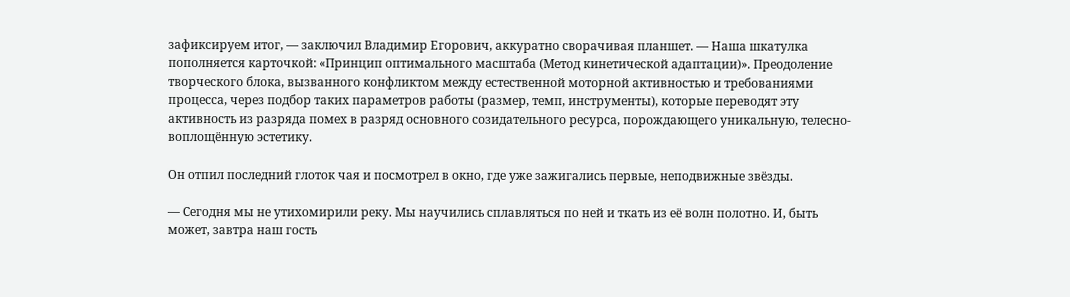зафиксируем итог, — заключил Владимир Егорович, аккуратно сворачивая планшет. — Наша шкатулка пополняется карточкой: «Принцип оптимального масштаба (Метод кинетической адаптации)». Преодоление творческого блока, вызванного конфликтом между естественной моторной активностью и требованиями процесса, через подбор таких параметров работы (размер, темп, инструменты), которые переводят эту активность из разряда помех в разряд основного созидательного ресурса, порождающего уникальную, телесно-воплощённую эстетику.

Он отпил последний глоток чая и посмотрел в окно, где уже зажигались первые, неподвижные звёзды.

— Сегодня мы не утихомирили реку. Мы научились сплавляться по ней и ткать из её волн полотно. И, быть может, завтра наш гость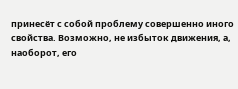принесёт с собой проблему совершенно иного свойства. Возможно, не избыток движения, а, наоборот, его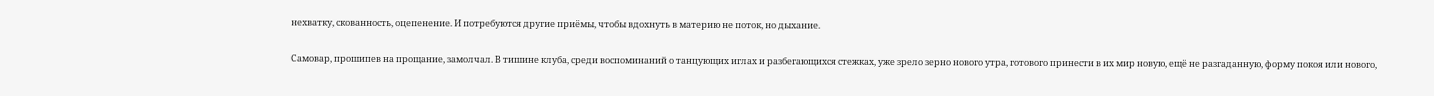нехватку, скованность, оцепенение. И потребуются другие приёмы, чтобы вдохнуть в материю не поток, но дыхание.

Самовар, прошипев на прощание, замолчал. В тишине клуба, среди воспоминаний о танцующих иглах и разбегающихся стежках, уже зрело зерно нового утра, готового принести в их мир новую, ещё не разгаданную, форму покоя или нового,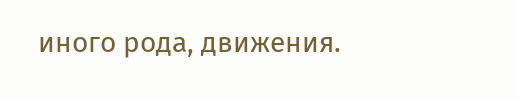иного рода, движения.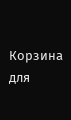Корзина для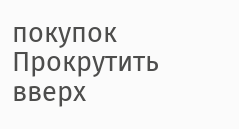покупок
Прокрутить вверх